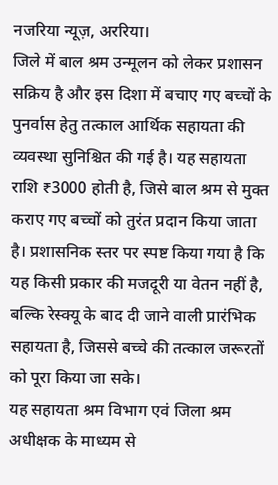नजरिया न्यूज़, अररिया।
जिले में बाल श्रम उन्मूलन को लेकर प्रशासन सक्रिय है और इस दिशा में बचाए गए बच्चों के पुनर्वास हेतु तत्काल आर्थिक सहायता की व्यवस्था सुनिश्चित की गई है। यह सहायता राशि ₹3000 होती है, जिसे बाल श्रम से मुक्त कराए गए बच्चों को तुरंत प्रदान किया जाता है। प्रशासनिक स्तर पर स्पष्ट किया गया है कि यह किसी प्रकार की मजदूरी या वेतन नहीं है, बल्कि रेस्क्यू के बाद दी जाने वाली प्रारंभिक सहायता है, जिससे बच्चे की तत्काल जरूरतों को पूरा किया जा सके।
यह सहायता श्रम विभाग एवं जिला श्रम अधीक्षक के माध्यम से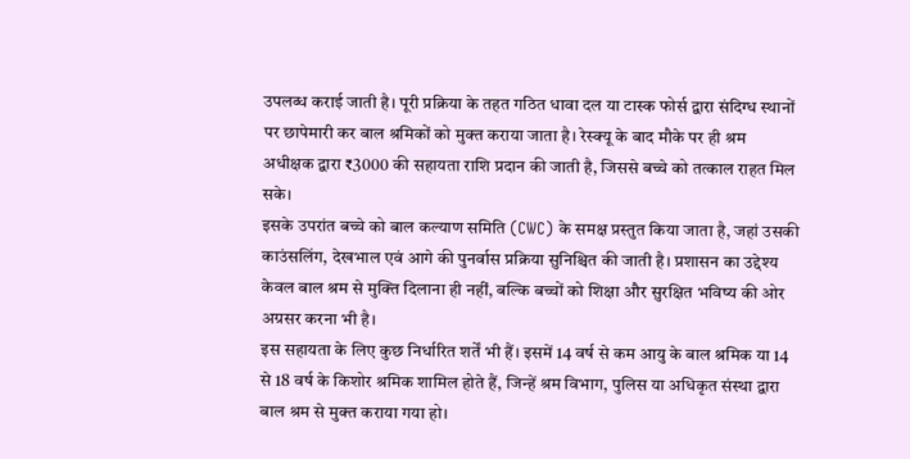उपलब्ध कराई जाती है। पूरी प्रक्रिया के तहत गठित धावा दल या टास्क फोर्स द्वारा संदिग्ध स्थानों पर छापेमारी कर बाल श्रमिकों को मुक्त कराया जाता है। रेस्क्यू के बाद मौके पर ही श्रम अधीक्षक द्वारा ₹3000 की सहायता राशि प्रदान की जाती है, जिससे बच्चे को तत्काल राहत मिल सके।
इसके उपरांत बच्चे को बाल कल्याण समिति (CWC) के समक्ष प्रस्तुत किया जाता है, जहां उसकी काउंसलिंग, देखभाल एवं आगे की पुनर्वास प्रक्रिया सुनिश्चित की जाती है। प्रशासन का उद्देश्य केवल बाल श्रम से मुक्ति दिलाना ही नहीं, बल्कि बच्चों को शिक्षा और सुरक्षित भविष्य की ओर अग्रसर करना भी है।
इस सहायता के लिए कुछ निर्धारित शर्तें भी हैं। इसमें 14 वर्ष से कम आयु के बाल श्रमिक या 14 से 18 वर्ष के किशोर श्रमिक शामिल होते हैं, जिन्हें श्रम विभाग, पुलिस या अधिकृत संस्था द्वारा बाल श्रम से मुक्त कराया गया हो।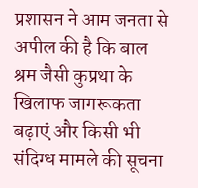प्रशासन ने आम जनता से अपील की है कि बाल श्रम जैसी कुप्रथा के खिलाफ जागरूकता बढ़ाएं और किसी भी संदिग्ध मामले की सूचना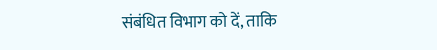संबंधित विभाग को दें, ताकि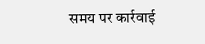समय पर कार्रवाई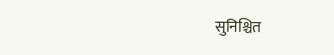सुनिश्चित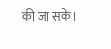की जा सके।